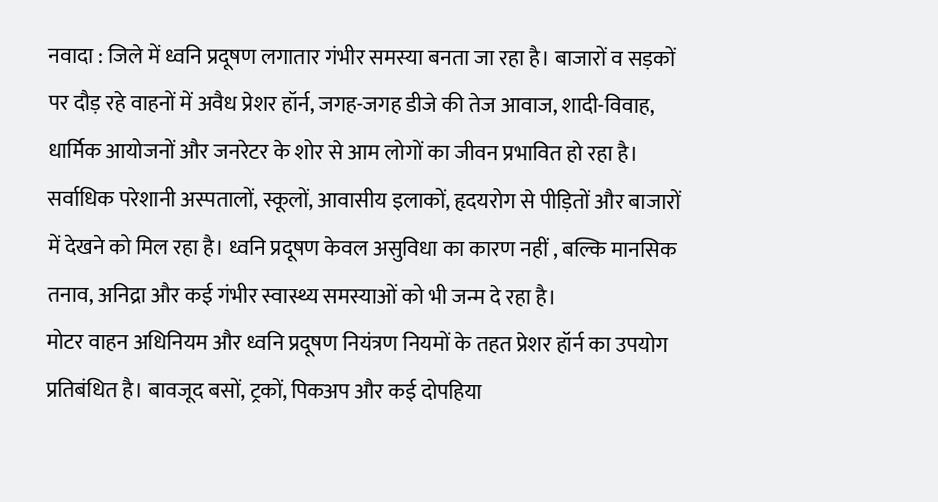नवादा : जिले में ध्वनि प्रदूषण लगातार गंभीर समस्या बनता जा रहा है। बाजारों व सड़कों पर दौड़ रहे वाहनों में अवैध प्रेशर हॉर्न, जगह-जगह डीजे की तेज आवाज, शादी-विवाह, धार्मिक आयोजनों और जनरेटर के शोर से आम लोगों का जीवन प्रभावित हो रहा है। सर्वाधिक परेशानी अस्पतालों, स्कूलों, आवासीय इलाकों, हृदयरोग से पीड़ितों और बाजारों में देखने को मिल रहा है। ध्वनि प्रदूषण केवल असुविधा का कारण नहीं , बल्कि मानसिक तनाव, अनिद्रा और कई गंभीर स्वास्थ्य समस्याओं को भी जन्म दे रहा है।
मोटर वाहन अधिनियम और ध्वनि प्रदूषण नियंत्रण नियमों के तहत प्रेशर हॉर्न का उपयोग प्रतिबंधित है। बावजूद बसों, ट्रकों, पिकअप और कई दोपहिया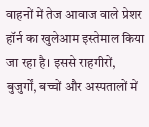वाहनों में तेज आवाज वाले प्रेशर हॉर्न का खुलेआम इस्तेमाल किया जा रहा है। इससे राहगीरों, बुजुर्गों, बच्चों और अस्पतालों में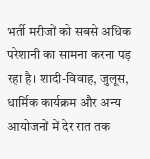भर्ती मरीजों को सबसे अधिक परेशानी का सामना करना पड़ रहा है। शादी-विवाह, जुलूस, धार्मिक कार्यक्रम और अन्य आयोजनों में देर रात तक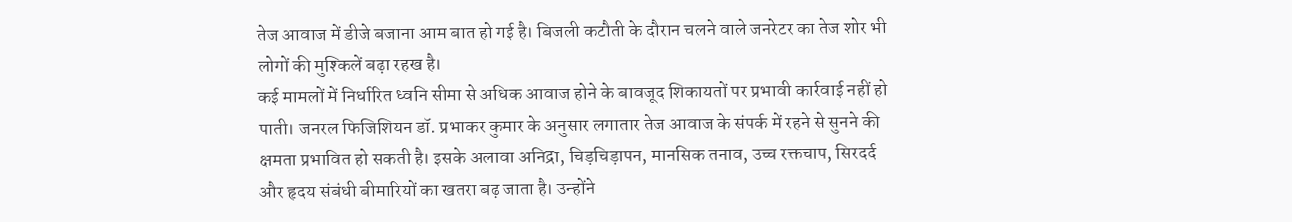तेज आवाज में डीजे बजाना आम बात हो गई है। बिजली कटौती के दौरान चलने वाले जनरेटर का तेज शोर भी लोगों की मुश्किलें बढ़ा रहख है।
कई मामलों में निर्धारित ध्वनि सीमा से अधिक आवाज होने के बावजूद शिकायतों पर प्रभावी कार्रवाई नहीं हो पाती। जनरल फिजिशियन डॉ. प्रभाकर कुमार के अनुसार लगातार तेज आवाज के संपर्क में रहने से सुनने की क्षमता प्रभावित हो सकती है। इसके अलावा अनिद्रा, चिड़चिड़ापन, मानसिक तनाव, उच्च रक्तचाप, सिरदर्द और हृदय संबंधी बीमारियों का खतरा बढ़ जाता है। उन्होंने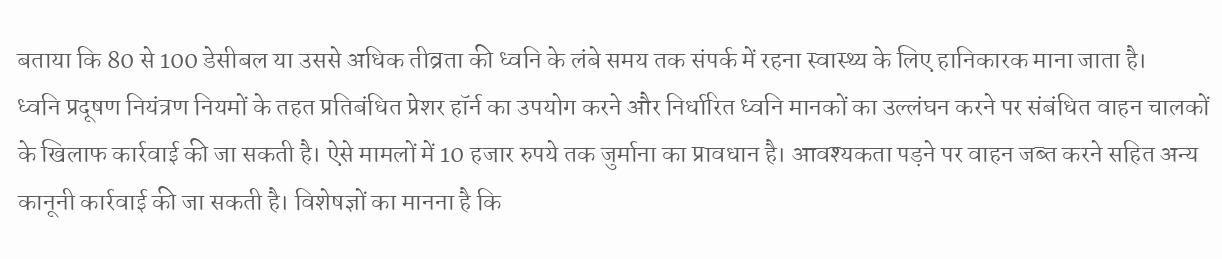बताया कि 80 से 100 डेसीबल या उससे अधिक तीव्रता की ध्वनि के लंबे समय तक संपर्क में रहना स्वास्थ्य के लिए हानिकारक माना जाता है।
ध्वनि प्रदूषण नियंत्रण नियमों के तहत प्रतिबंधित प्रेशर हॉर्न का उपयोग करने और निर्धारित ध्वनि मानकों का उल्लंघन करने पर संबंधित वाहन चालकों के खिलाफ कार्रवाई की जा सकती है। ऐसे मामलों में 10 हजार रुपये तक जुर्माना का प्रावधान है। आवश्यकता पड़ने पर वाहन जब्त करने सहित अन्य कानूनी कार्रवाई की जा सकती है। विशेषज्ञों का मानना है कि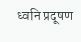ध्वनि प्रदूषण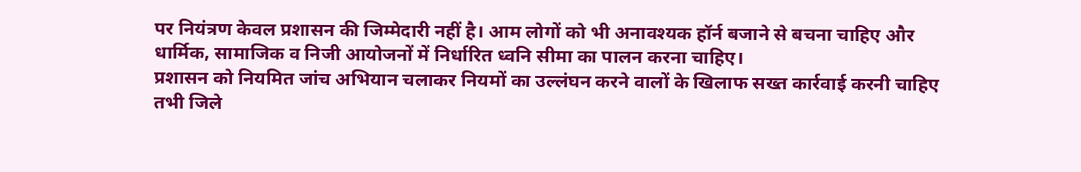पर नियंत्रण केवल प्रशासन की जिम्मेदारी नहीं है। आम लोगों को भी अनावश्यक हॉर्न बजाने से बचना चाहिए और धार्मिक, सामाजिक व निजी आयोजनों में निर्धारित ध्वनि सीमा का पालन करना चाहिए।
प्रशासन को नियमित जांच अभियान चलाकर नियमों का उल्लंघन करने वालों के खिलाफ सख्त कार्रवाई करनी चाहिए तभी जिले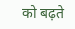को बढ़ते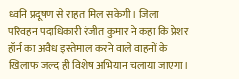ध्वनि प्रदूषण से राहत मिल सकेगी। जिला परिवहन पदाधिकारी रंजीत कुमार ने कहा कि प्रेशर हॉर्न का अवैध इस्तेमाल करने वाले वाहनों के खिलाफ जल्द ही विशेष अभियान चलाया जाएगा।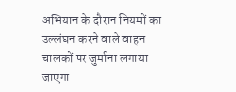अभियान के दौरान नियमों का उल्लंघन करने वाले वाहन चालकों पर जुर्माना लगाया जाएगा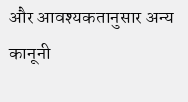और आवश्यकतानुसार अन्य कानूनी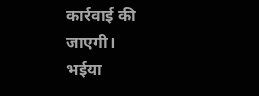कार्रवाई की जाएगी।
भईया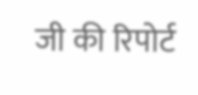जी की रिपोर्ट